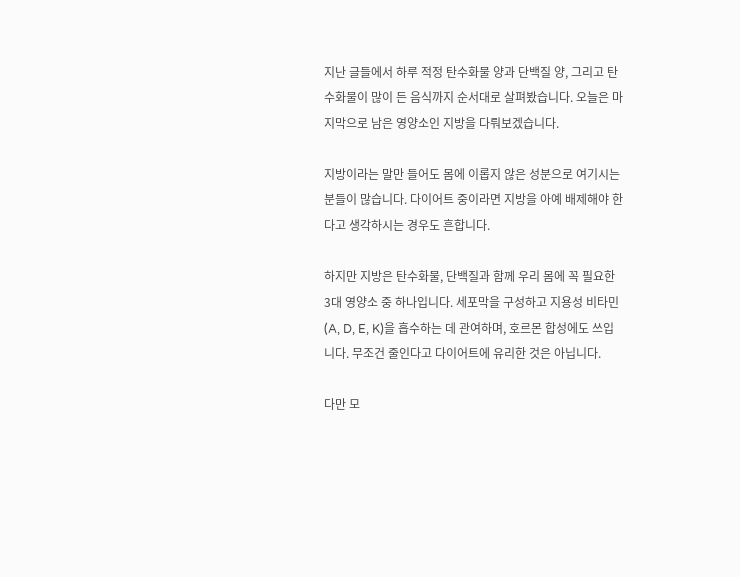지난 글들에서 하루 적정 탄수화물 양과 단백질 양, 그리고 탄수화물이 많이 든 음식까지 순서대로 살펴봤습니다. 오늘은 마지막으로 남은 영양소인 지방을 다뤄보겠습니다.

지방이라는 말만 들어도 몸에 이롭지 않은 성분으로 여기시는 분들이 많습니다. 다이어트 중이라면 지방을 아예 배제해야 한다고 생각하시는 경우도 흔합니다.

하지만 지방은 탄수화물, 단백질과 함께 우리 몸에 꼭 필요한 3대 영양소 중 하나입니다. 세포막을 구성하고 지용성 비타민(A, D, E, K)을 흡수하는 데 관여하며, 호르몬 합성에도 쓰입니다. 무조건 줄인다고 다이어트에 유리한 것은 아닙니다.

다만 모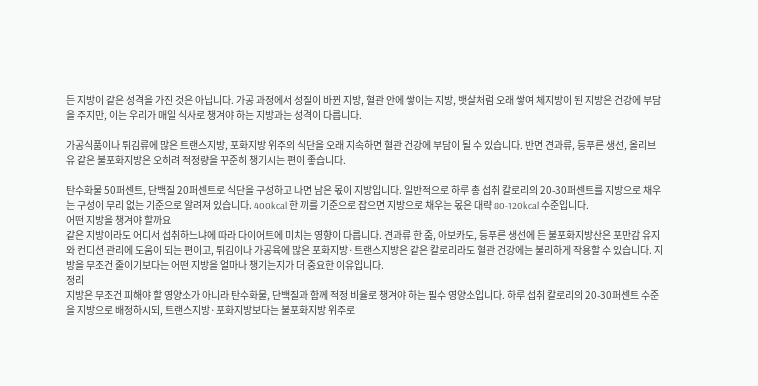든 지방이 같은 성격을 가진 것은 아닙니다. 가공 과정에서 성질이 바뀐 지방, 혈관 안에 쌓이는 지방, 뱃살처럼 오래 쌓여 체지방이 된 지방은 건강에 부담을 주지만, 이는 우리가 매일 식사로 챙겨야 하는 지방과는 성격이 다릅니다.

가공식품이나 튀김류에 많은 트랜스지방, 포화지방 위주의 식단을 오래 지속하면 혈관 건강에 부담이 될 수 있습니다. 반면 견과류, 등푸른 생선, 올리브유 같은 불포화지방은 오히려 적정량을 꾸준히 챙기시는 편이 좋습니다.

탄수화물 50퍼센트, 단백질 20퍼센트로 식단을 구성하고 나면 남은 몫이 지방입니다. 일반적으로 하루 총 섭취 칼로리의 20-30퍼센트를 지방으로 채우는 구성이 무리 없는 기준으로 알려져 있습니다. 400kcal 한 끼를 기준으로 잡으면 지방으로 채우는 몫은 대략 80-120kcal 수준입니다.
어떤 지방을 챙겨야 할까요
같은 지방이라도 어디서 섭취하느냐에 따라 다이어트에 미치는 영향이 다릅니다. 견과류 한 줌, 아보카도, 등푸른 생선에 든 불포화지방산은 포만감 유지와 컨디션 관리에 도움이 되는 편이고, 튀김이나 가공육에 많은 포화지방·트랜스지방은 같은 칼로리라도 혈관 건강에는 불리하게 작용할 수 있습니다. 지방을 무조건 줄이기보다는 어떤 지방을 얼마나 챙기는지가 더 중요한 이유입니다.
정리
지방은 무조건 피해야 할 영양소가 아니라 탄수화물, 단백질과 함께 적정 비율로 챙겨야 하는 필수 영양소입니다. 하루 섭취 칼로리의 20-30퍼센트 수준을 지방으로 배정하시되, 트랜스지방·포화지방보다는 불포화지방 위주로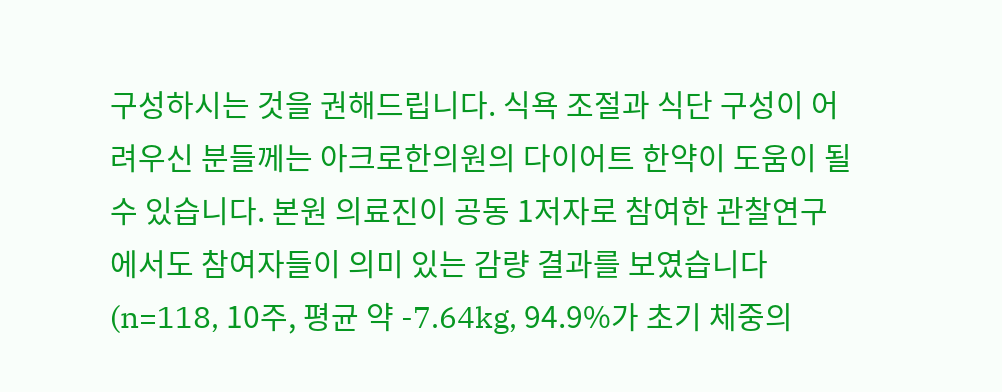구성하시는 것을 권해드립니다. 식욕 조절과 식단 구성이 어려우신 분들께는 아크로한의원의 다이어트 한약이 도움이 될 수 있습니다. 본원 의료진이 공동 1저자로 참여한 관찰연구에서도 참여자들이 의미 있는 감량 결과를 보였습니다(n=118, 10주, 평균 약 -7.64kg, 94.9%가 초기 체중의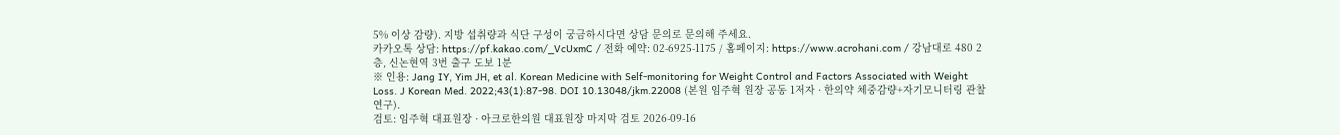5% 이상 감량). 지방 섭취량과 식단 구성이 궁금하시다면 상담 문의로 문의해 주세요.
카카오톡 상담: https://pf.kakao.com/_VcUxmC / 전화 예약: 02-6925-1175 / 홈페이지: https://www.acrohani.com / 강남대로 480 2층, 신논현역 3번 출구 도보 1분
※ 인용: Jang IY, Yim JH, et al. Korean Medicine with Self-monitoring for Weight Control and Factors Associated with Weight Loss. J Korean Med. 2022;43(1):87-98. DOI 10.13048/jkm.22008 (본원 임주혁 원장 공동 1저자 · 한의약 체중감량+자기모니터링 관찰연구).
검토: 임주혁 대표원장 · 아크로한의원 대표원장 마지막 검토 2026-09-16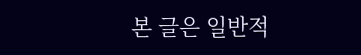본 글은 일반적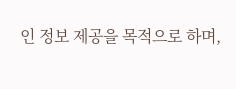인 정보 제공을 목적으로 하며,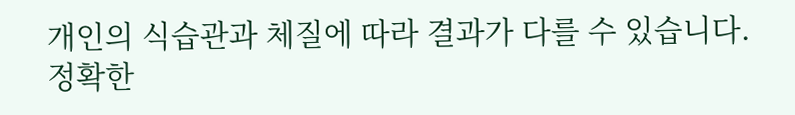개인의 식습관과 체질에 따라 결과가 다를 수 있습니다. 정확한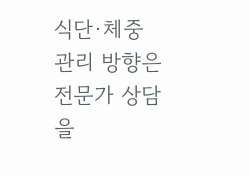식단·체중 관리 방향은 전문가 상담을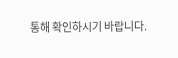통해 확인하시기 바랍니다.